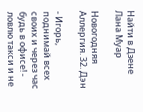Найти в Дзене
Лана Муар

Новогодняя Аллергия. 32. Дэн

- Игорь, поднимай всех своих и через час будь в офисе! - ловлю такси и не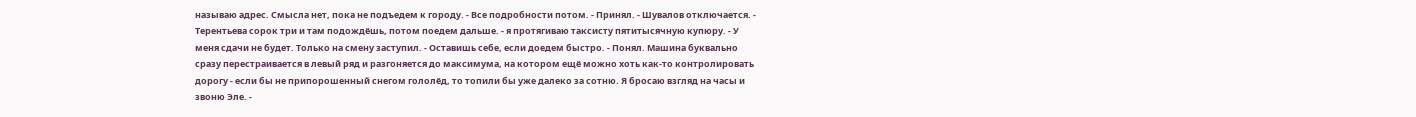называю адрес. Смысла нет, пока не подъедем к городу. - Все подробности потом. - Принял. - Шувалов отключается. - Терентьева сорок три и там подождёшь, потом поедем дальше. - я протягиваю таксисту пятитысячную купюру. - У меня сдачи не будет. Только на смену заступил. - Оставишь себе, если доедем быстро. - Понял. Машина буквально сразу перестраивается в левый ряд и разгоняется до максимума, на котором ещё можно хоть как-то контролировать дорогу - если бы не припорошенный снегом гололёд, то топили бы уже далеко за сотню. Я бросаю взгляд на часы и звоню Эле. -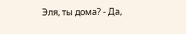Эля, ты дома? - Да,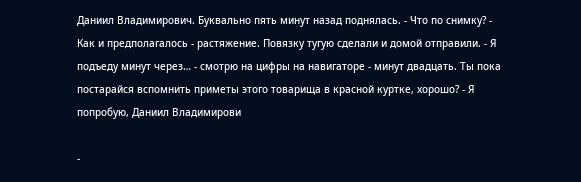Даниил Владимирович. Буквально пять минут назад поднялась. - Что по снимку? - Как и предполагалось - растяжение. Повязку тугую сделали и домой отправили. - Я подъеду минут через… - смотрю на цифры на навигаторе - минут двадцать. Ты пока постарайся вспомнить приметы этого товарища в красной куртке, хорошо? - Я попробую, Даниил Владимирови

-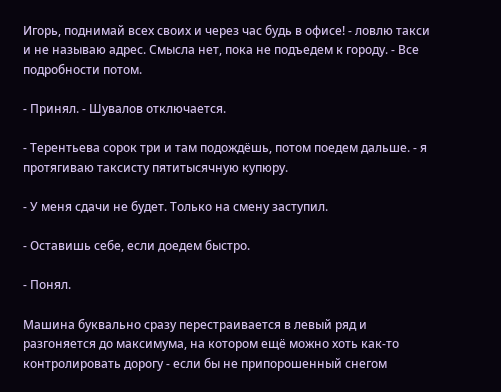Игорь, поднимай всех своих и через час будь в офисе! - ловлю такси и не называю адрес. Смысла нет, пока не подъедем к городу. - Все подробности потом.

- Принял. - Шувалов отключается.

- Терентьева сорок три и там подождёшь, потом поедем дальше. - я протягиваю таксисту пятитысячную купюру.

- У меня сдачи не будет. Только на смену заступил.

- Оставишь себе, если доедем быстро.

- Понял.

Машина буквально сразу перестраивается в левый ряд и разгоняется до максимума, на котором ещё можно хоть как-то контролировать дорогу - если бы не припорошенный снегом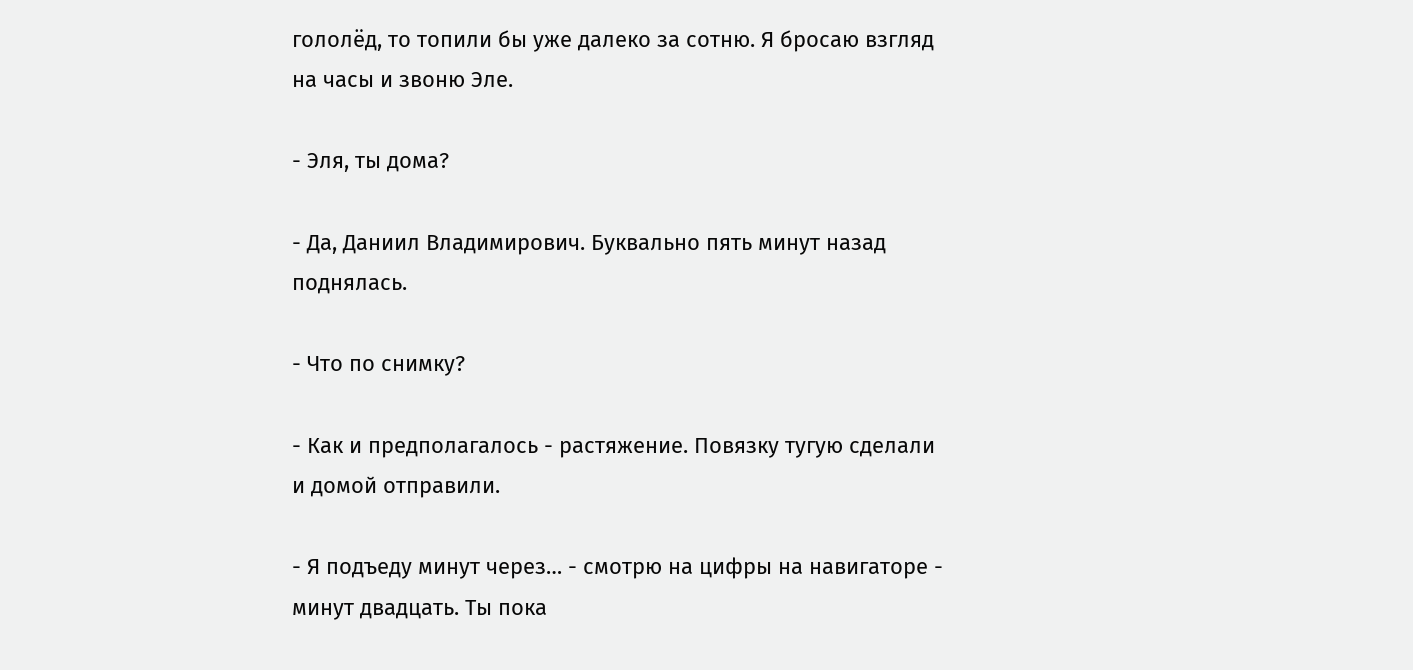гололёд, то топили бы уже далеко за сотню. Я бросаю взгляд на часы и звоню Эле.

- Эля, ты дома?

- Да, Даниил Владимирович. Буквально пять минут назад поднялась.

- Что по снимку?

- Как и предполагалось - растяжение. Повязку тугую сделали и домой отправили.

- Я подъеду минут через… - смотрю на цифры на навигаторе - минут двадцать. Ты пока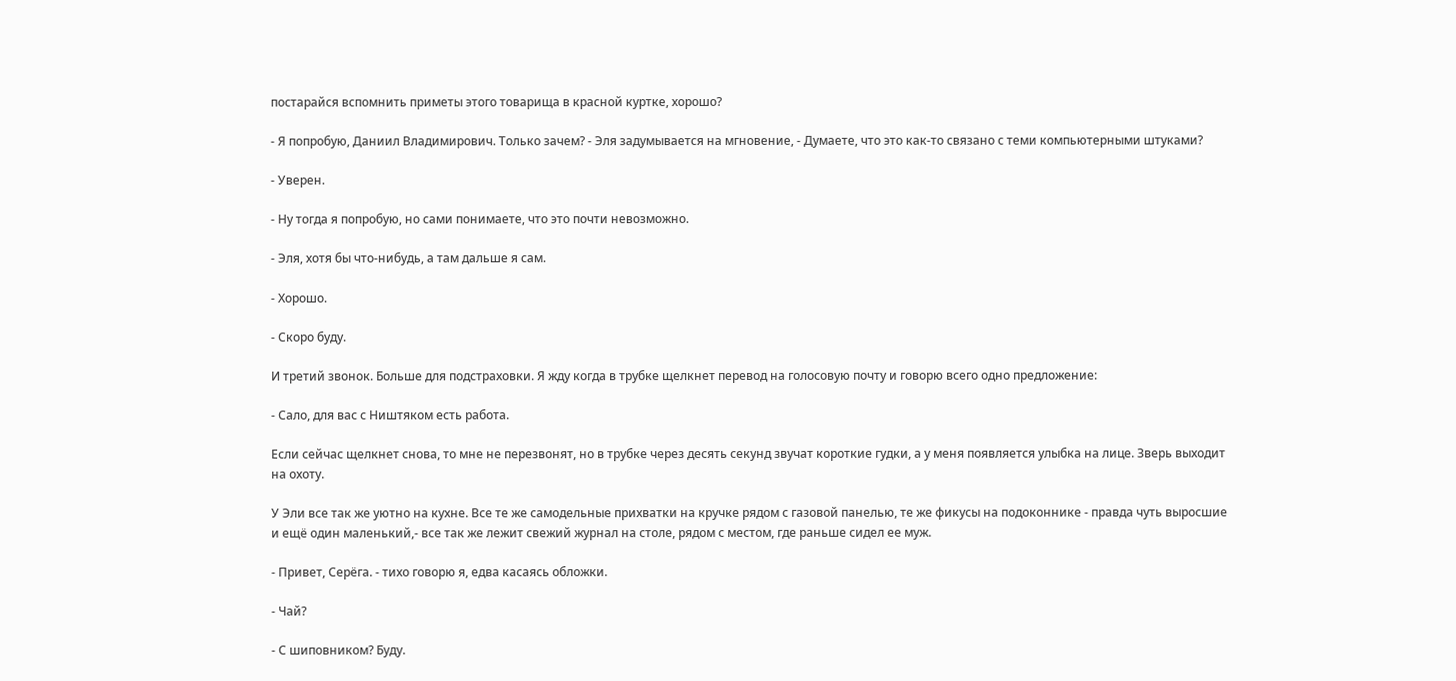постарайся вспомнить приметы этого товарища в красной куртке, хорошо?

- Я попробую, Даниил Владимирович. Только зачем? - Эля задумывается на мгновение, - Думаете, что это как-то связано с теми компьютерными штуками?

- Уверен.

- Ну тогда я попробую, но сами понимаете, что это почти невозможно.

- Эля, хотя бы что-нибудь, а там дальше я сам.

- Хорошо.

- Скоро буду.

И третий звонок. Больше для подстраховки. Я жду когда в трубке щелкнет перевод на голосовую почту и говорю всего одно предложение:

- Сало, для вас с Ништяком есть работа.

Если сейчас щелкнет снова, то мне не перезвонят, но в трубке через десять секунд звучат короткие гудки, а у меня появляется улыбка на лице. Зверь выходит на охоту.

У Эли все так же уютно на кухне. Все те же самодельные прихватки на кручке рядом с газовой панелью, те же фикусы на подоконнике - правда чуть выросшие и ещё один маленький,- все так же лежит свежий журнал на столе, рядом с местом, где раньше сидел ее муж.

- Привет, Серёга. - тихо говорю я, едва касаясь обложки.

- Чай?

- С шиповником? Буду.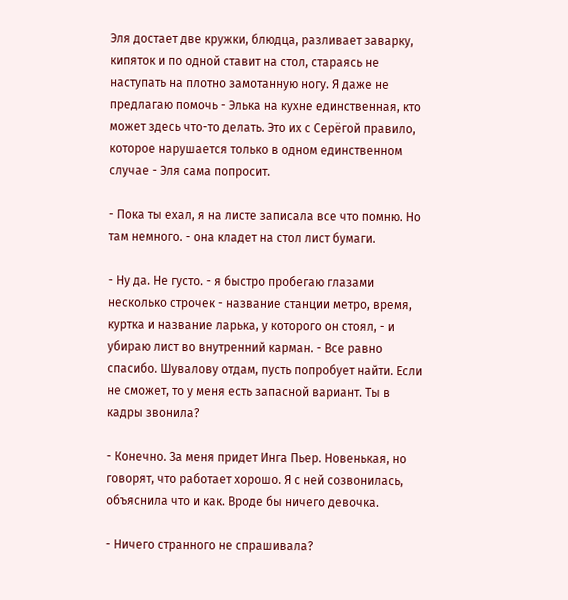Эля достает две кружки, блюдца, разливает заварку, кипяток и по одной ставит на стол, стараясь не наступать на плотно замотанную ногу. Я даже не предлагаю помочь - Элька на кухне единственная, кто может здесь что-то делать. Это их с Серёгой правило, которое нарушается только в одном единственном случае - Эля сама попросит.

- Пока ты ехал, я на листе записала все что помню. Но там немного. - она кладет на стол лист бумаги.

- Ну да. Не густо. - я быстро пробегаю глазами несколько строчек - название станции метро, время, куртка и название ларька, у которого он стоял, - и убираю лист во внутренний карман. - Все равно спасибо. Шувалову отдам, пусть попробует найти. Если не сможет, то у меня есть запасной вариант. Ты в кадры звонила?

- Конечно. За меня придет Инга Пьер. Новенькая, но говорят, что работает хорошо. Я с ней созвонилась, объяснила что и как. Вроде бы ничего девочка.

- Ничего странного не спрашивала?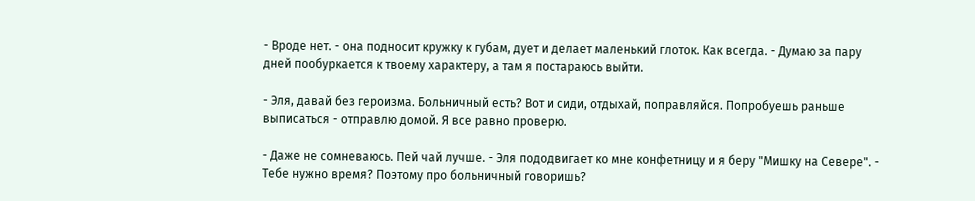- Вроде нет. - она подносит кружку к губам, дует и делает маленький глоток. Как всегда. - Думаю за пару дней пообуркается к твоему характеру, а там я постараюсь выйти.

- Эля, давай без героизма. Больничный есть? Вот и сиди, отдыхай, поправляйся. Попробуешь раньше выписаться - отправлю домой. Я все равно проверю.

- Даже не сомневаюсь. Пей чай лучше. - Эля пододвигает ко мне конфетницу и я беру "Мишку на Севере". - Тебе нужно время? Поэтому про больничный говоришь?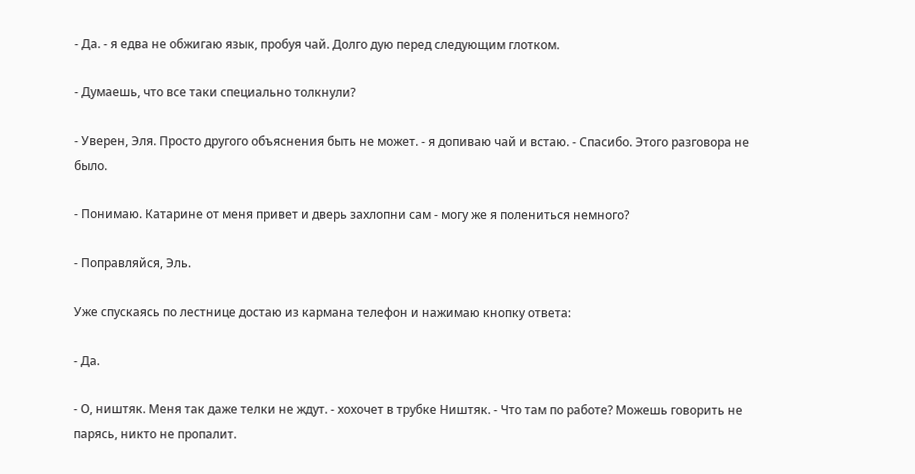- Да. - я едва не обжигаю язык, пробуя чай. Долго дую перед следующим глотком.

- Думаешь, что все таки специально толкнули?

- Уверен, Эля. Просто другого объяснения быть не может. - я допиваю чай и встаю. - Спасибо. Этого разговора не было.

- Понимаю. Катарине от меня привет и дверь захлопни сам - могу же я полениться немного?

- Поправляйся, Эль.

Уже спускаясь по лестнице достаю из кармана телефон и нажимаю кнопку ответа:

- Да.

- О, ништяк. Меня так даже телки не ждут. - хохочет в трубке Ништяк. - Что там по работе? Можешь говорить не парясь, никто не пропалит.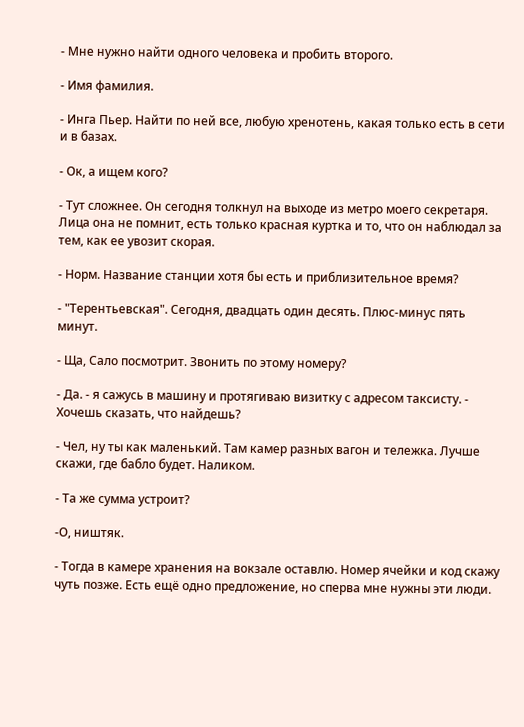- Мне нужно найти одного человека и пробить второго.

- Имя фамилия.

- Инга Пьер. Найти по ней все, любую хренотень, какая только есть в сети и в базах.

- Ок, а ищем кого?

- Тут сложнее. Он сегодня толкнул на выходе из метро моего секретаря. Лица она не помнит, есть только красная куртка и то, что он наблюдал за тем, как ее увозит скорая.

- Норм. Название станции хотя бы есть и приблизительное время?

- "Терентьевская". Сегодня, двадцать один десять. Плюс-минус пять минут.

- Ща, Сало посмотрит. Звонить по этому номеру?

- Да. - я сажусь в машину и протягиваю визитку с адресом таксисту. - Хочешь сказать, что найдешь?

- Чел, ну ты как маленький. Там камер разных вагон и тележка. Лучше скажи, где бабло будет. Наликом.

- Та же сумма устроит?

-О, ништяк.

- Тогда в камере хранения на вокзале оставлю. Номер ячейки и код скажу чуть позже. Есть ещё одно предложение, но сперва мне нужны эти люди.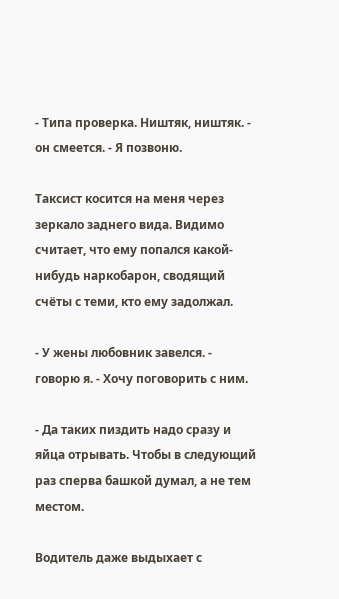- Типа проверка. Ништяк, ништяк. - он смеется. - Я позвоню.

Таксист косится на меня через зеркало заднего вида. Видимо считает, что ему попался какой-нибудь наркобарон, сводящий счёты с теми, кто ему задолжал.

- У жены любовник завелся. - говорю я. - Хочу поговорить с ним.

- Да таких пиздить надо сразу и яйца отрывать. Чтобы в следующий раз сперва башкой думал, а не тем местом.

Водитель даже выдыхает с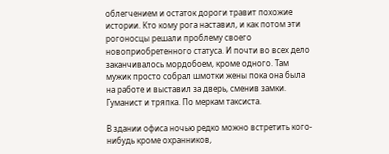облегчением и остаток дороги травит похожие истории. Кто кому рога наставил, и как потом эти рогоносцы решали проблему своего новоприобретенного статуса. И почти во всех дело заканчивалось мордобоем, кроме одного. Там мужик просто собрал шмотки жены пока она была на работе и выставил за дверь, сменив замки. Гуманист и тряпка. По меркам таксиста.

В здании офиса ночью редко можно встретить кого-нибудь кроме охранников,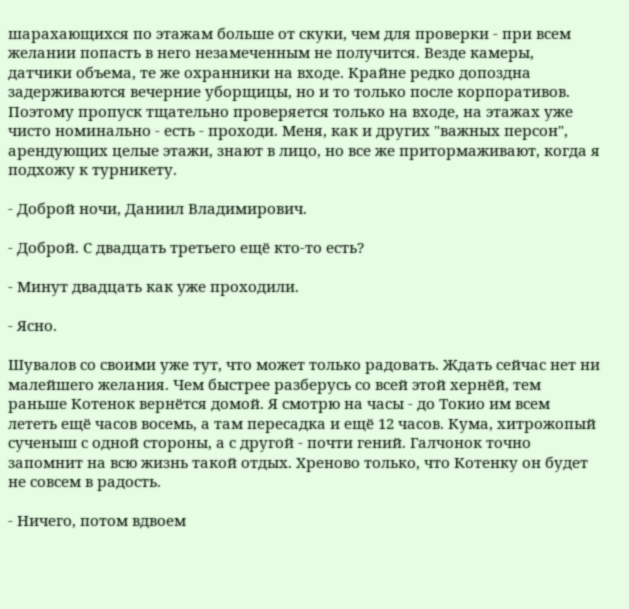шарахающихся по этажам больше от скуки, чем для проверки - при всем желании попасть в него незамеченным не получится. Везде камеры, датчики объема, те же охранники на входе. Крайне редко допоздна задерживаются вечерние уборщицы, но и то только после корпоративов. Поэтому пропуск тщательно проверяется только на входе, на этажах уже чисто номинально - есть - проходи. Меня, как и других "важных персон", арендующих целые этажи, знают в лицо, но все же притормаживают, когда я подхожу к турникету.

- Доброй ночи, Даниил Владимирович.

- Доброй. С двадцать третьего ещё кто-то есть?

- Минут двадцать как уже проходили.

- Ясно.

Шувалов со своими уже тут, что может только радовать. Ждать сейчас нет ни малейшего желания. Чем быстрее разберусь со всей этой хернёй, тем раньше Котенок вернётся домой. Я смотрю на часы - до Токио им всем лететь ещё часов восемь, а там пересадка и ещё 12 часов. Кума, хитрожопый сученыш с одной стороны, а с другой - почти гений. Галчонок точно запомнит на всю жизнь такой отдых. Хреново только, что Котенку он будет не совсем в радость.

- Ничего, потом вдвоем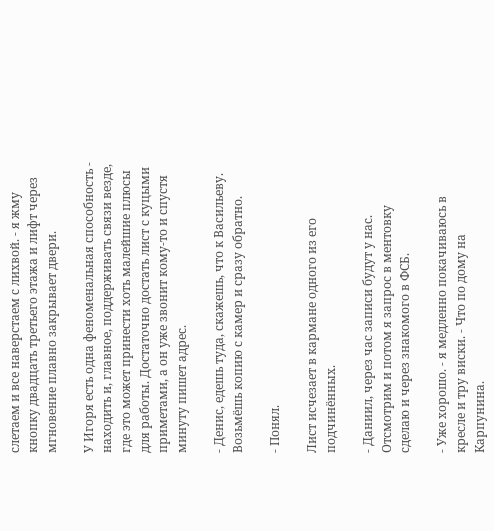слетаем и все наверстаем с лихвой. - я жму кнопку двадцать третьего этажа и лифт через мгновение плавно закрывает двери.

У Игоря есть одна феноменальная способность - находить и, главное, поддерживать связи везде, где это может принести хоть малейшие плюсы для работы. Достаточно достать лист с куцыми приметами, а он уже звонит кому-то и спустя минуту пишет адрес.

- Денис, едешь туда, скажешь, что к Васильеву. Возьмёшь копию с камер и сразу обратно.

- Понял.

Лист исчезает в кармане одного из его подчинённых.

- Даниил, через час записи будут у нас. Отсмотрим и потом я запрос в ментовку сделаю и через знакомого в ФСБ.

- Уже хорошо. - я медленно покачиваюсь в кресле и тру виски. - Что по дому на Карпунина.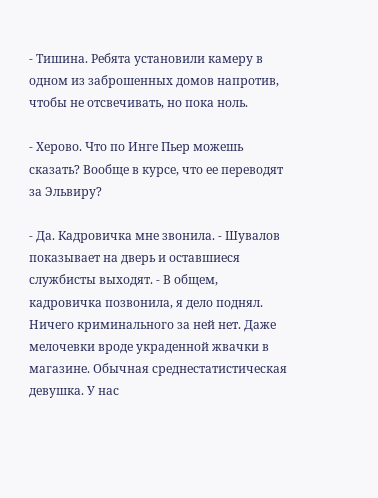- Тишина. Ребята установили камеру в одном из заброшенных домов напротив, чтобы не отсвечивать, но пока ноль.

- Херово. Что по Инге Пьер можешь сказать? Вообще в курсе, что ее переводят за Эльвиру?

- Да. Кадровичка мне звонила. - Шувалов показывает на дверь и оставшиеся службисты выходят. - В общем, кадровичка позвонила, я дело поднял. Ничего криминального за ней нет. Даже мелочевки вроде украденной жвачки в магазине. Обычная среднестатистическая девушка. У нас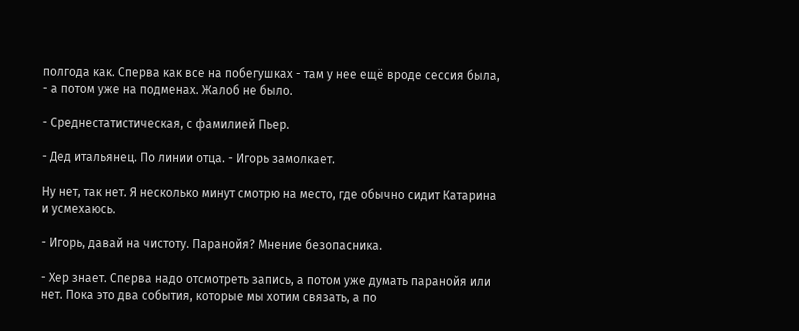полгода как. Сперва как все на побегушках - там у нее ещё вроде сессия была, - а потом уже на подменах. Жалоб не было.

- Среднестатистическая, с фамилией Пьер.

- Дед итальянец. По линии отца. - Игорь замолкает.

Ну нет, так нет. Я несколько минут смотрю на место, где обычно сидит Катарина и усмехаюсь.

- Игорь, давай на чистоту. Паранойя? Мнение безопасника.

- Хер знает. Сперва надо отсмотреть запись, а потом уже думать паранойя или нет. Пока это два события, которые мы хотим связать, а по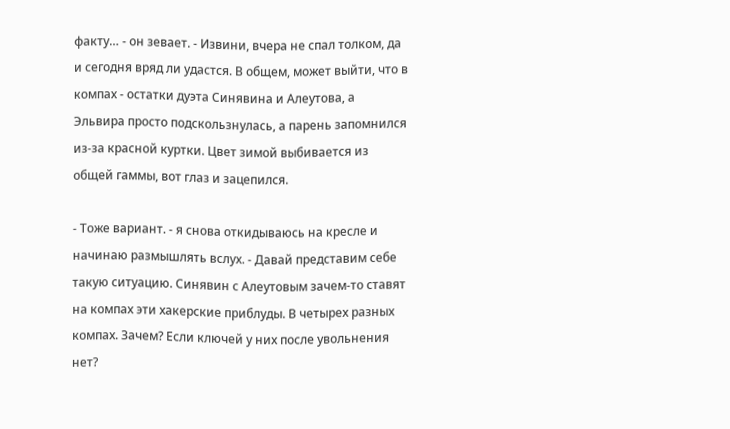факту… - он зевает. - Извини, вчера не спал толком, да и сегодня вряд ли удастся. В общем, может выйти, что в компах - остатки дуэта Синявина и Алеутова, а Эльвира просто подскользнулась, а парень запомнился из-за красной куртки. Цвет зимой выбивается из общей гаммы, вот глаз и зацепился.

- Тоже вариант. - я снова откидываюсь на кресле и начинаю размышлять вслух. - Давай представим себе такую ситуацию. Синявин с Алеутовым зачем-то ставят на компах эти хакерские приблуды. В четырех разных компах. Зачем? Если ключей у них после увольнения нет?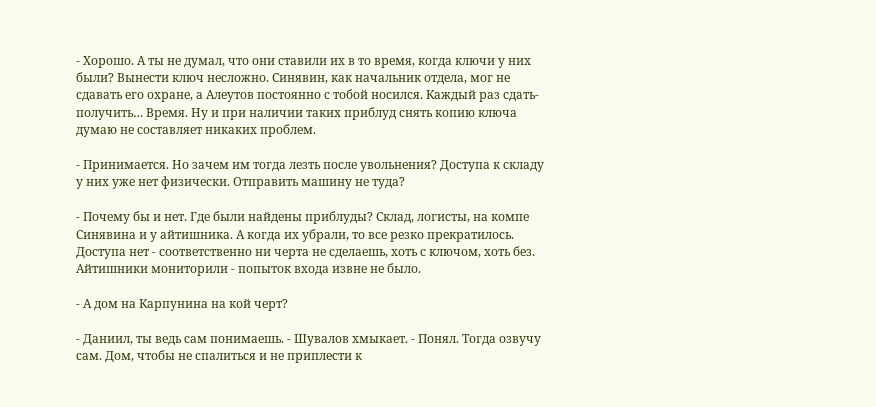- Хорошо. А ты не думал, что они ставили их в то время, когда ключи у них были? Вынести ключ несложно. Синявин, как начальник отдела, мог не сдавать его охране, а Алеутов постоянно с тобой носился. Каждый раз сдать-получить… Время. Ну и при наличии таких приблуд снять копию ключа думаю не составляет никаких проблем.

- Принимается. Но зачем им тогда лезть после увольнения? Доступа к складу у них уже нет физически. Отправить машину не туда?

- Почему бы и нет. Где были найдены приблуды? Склад, логисты, на компе Синявина и у айтишника. А когда их убрали, то все резко прекратилось. Доступа нет - соответственно ни черта не сделаешь, хоть с ключом, хоть без. Айтишники мониторили - попыток входа извне не было.

- А дом на Карпунина на кой черт?

- Даниил, ты ведь сам понимаешь. - Шувалов хмыкает. - Понял. Тогда озвучу сам. Дом, чтобы не спалиться и не приплести к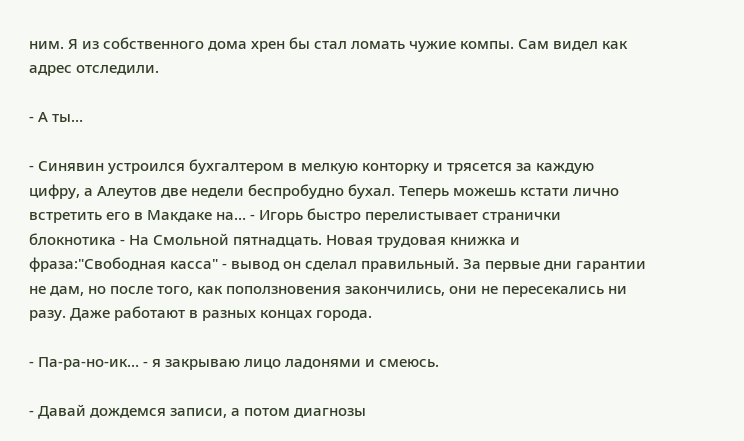ним. Я из собственного дома хрен бы стал ломать чужие компы. Сам видел как адрес отследили.

- А ты…

- Синявин устроился бухгалтером в мелкую конторку и трясется за каждую цифру, а Алеутов две недели беспробудно бухал. Теперь можешь кстати лично встретить его в Макдаке на… - Игорь быстро перелистывает странички блокнотика - На Смольной пятнадцать. Новая трудовая книжка и фраза:"Свободная касса" - вывод он сделал правильный. За первые дни гарантии не дам, но после того, как поползновения закончились, они не пересекались ни разу. Даже работают в разных концах города.

- Па-ра-но-ик… - я закрываю лицо ладонями и смеюсь.

- Давай дождемся записи, а потом диагнозы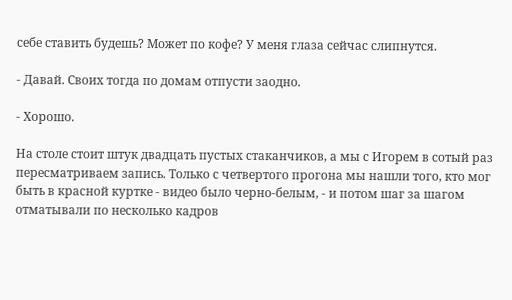себе ставить будешь? Может по кофе? У меня глаза сейчас слипнутся.

- Давай. Своих тогда по домам отпусти заодно.

- Хорошо.

На столе стоит штук двадцать пустых стаканчиков, а мы с Игорем в сотый раз пересматриваем запись. Только с четвертого прогона мы нашли того, кто мог быть в красной куртке - видео было черно-белым, - и потом шаг за шагом отматывали по несколько кадров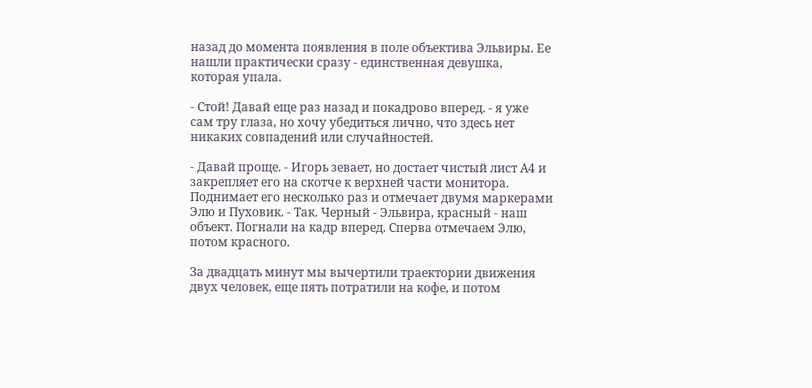назад до момента появления в поле объектива Эльвиры. Ее нашли практически сразу - единственная девушка, которая упала.

- Стой! Давай еще раз назад и покадрово вперед. - я уже сам тру глаза, но хочу убедиться лично, что здесь нет никаких совпадений или случайностей.

- Давай проще. - Игорь зевает, но достает чистый лист А4 и закрепляет его на скотче к верхней части монитора. Поднимает его несколько раз и отмечает двумя маркерами Элю и Пуховик. - Так. Черный - Эльвира, красный - наш объект. Погнали на кадр вперед. Сперва отмечаем Элю, потом красного.

За двадцать минут мы вычертили траектории движения двух человек, еще пять потратили на кофе, и потом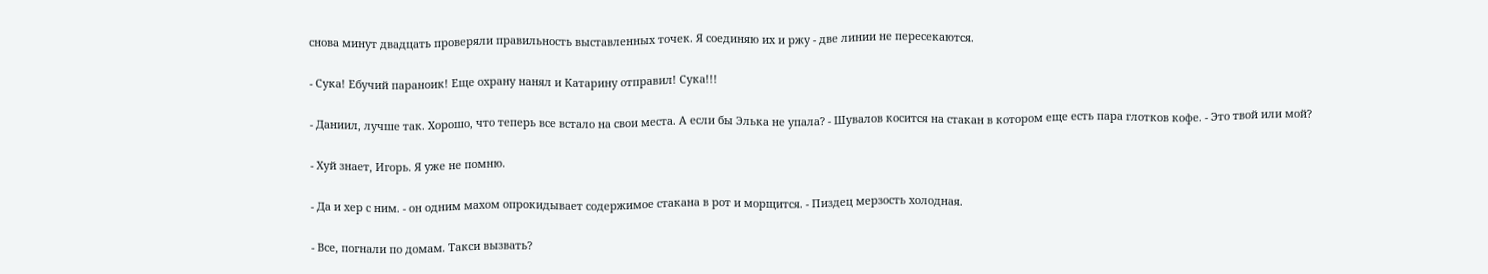снова минут двадцать проверяли правильность выставленных точек. Я соединяю их и ржу - две линии не пересекаются.

- Сука! Ебучий параноик! Еще охрану нанял и Катарину отправил! Сука!!!

- Даниил, лучше так. Хорошо, что теперь все встало на свои места. А если бы Элька не упала? - Шувалов косится на стакан в котором еще есть пара глотков кофе. - Это твой или мой?

- Хуй знает, Игорь. Я уже не помню.

- Да и хер с ним. - он одним махом опрокидывает содержимое стакана в рот и морщится. - Пиздец мерзость холодная.

- Все, погнали по домам. Такси вызвать?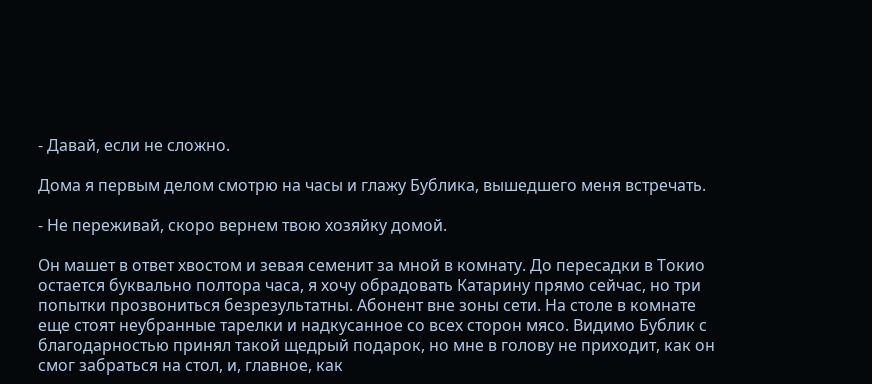- Давай, если не сложно.

Дома я первым делом смотрю на часы и глажу Бублика, вышедшего меня встречать.

- Не переживай, скоро вернем твою хозяйку домой.

Он машет в ответ хвостом и зевая семенит за мной в комнату. До пересадки в Токио остается буквально полтора часа, я хочу обрадовать Катарину прямо сейчас, но три попытки прозвониться безрезультатны. Абонент вне зоны сети. На столе в комнате еще стоят неубранные тарелки и надкусанное со всех сторон мясо. Видимо Бублик с благодарностью принял такой щедрый подарок, но мне в голову не приходит, как он смог забраться на стол, и, главное, как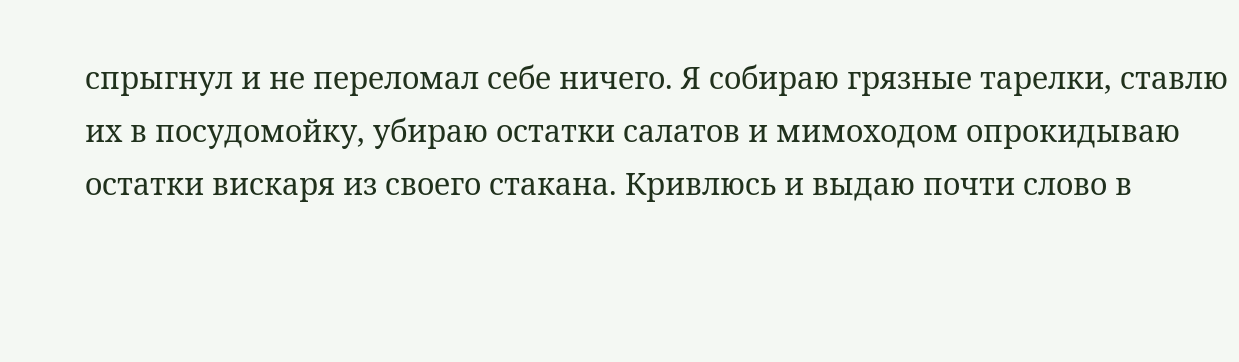спрыгнул и не переломал себе ничего. Я собираю грязные тарелки, ставлю их в посудомойку, убираю остатки салатов и мимоходом опрокидываю остатки вискаря из своего стакана. Кривлюсь и выдаю почти слово в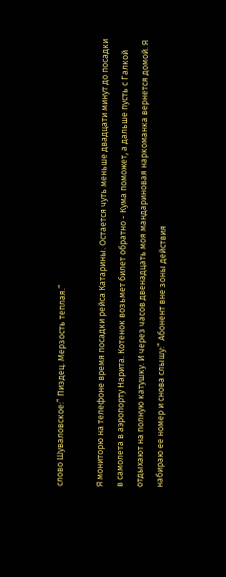слово Шуваловское:” Пиздец. Мерзость теплая.”

Я мониторю на телефоне время посадки рейса Катарины. Остается чуть меньше двадцати минут до посадки в самолета в аэропорту Нарита. Котенок возьмет билет обратно - Кума поможет, а дальше пусть с Галкой отдыхают на полную катушку. И через часов двенадцать моя мандариновая наркоманка вернется домой. Я набираю ее номер и снова слышу:” Абонент вне зоны действия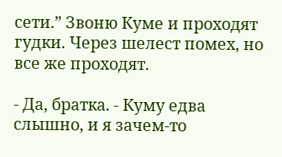сети.” Звоню Куме и проходят гудки. Через шелест помех, но все же проходят.

- Да, братка. - Куму едва слышно, и я зачем-то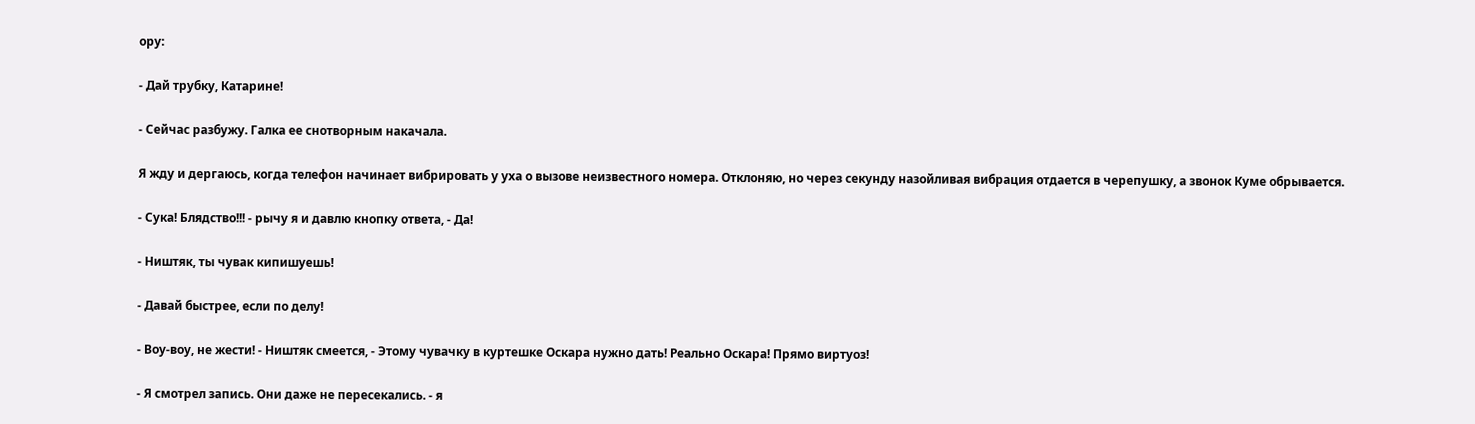ору:

- Дай трубку, Катарине!

- Сейчас разбужу. Галка ее снотворным накачала.

Я жду и дергаюсь, когда телефон начинает вибрировать у уха о вызове неизвестного номера. Отклоняю, но через секунду назойливая вибрация отдается в черепушку, а звонок Куме обрывается.

- Сука! Блядство!!! - рычу я и давлю кнопку ответа, - Да!

- Ништяк, ты чувак кипишуешь!

- Давай быстрее, если по делу!

- Воу-воу, не жести! - Ништяк смеется, - Этому чувачку в куртешке Оскара нужно дать! Реально Оскара! Прямо виртуоз!

- Я смотрел запись. Они даже не пересекались. - я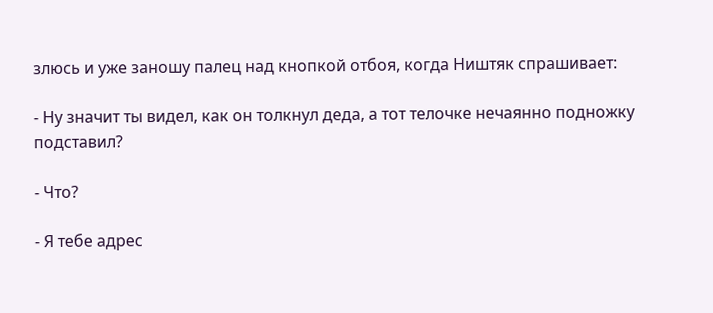злюсь и уже заношу палец над кнопкой отбоя, когда Ништяк спрашивает:

- Ну значит ты видел, как он толкнул деда, а тот телочке нечаянно подножку подставил?

- Что?

- Я тебе адрес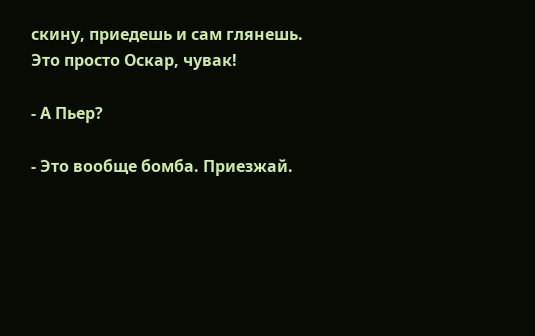скину, приедешь и сам глянешь. Это просто Оскар, чувак!

- А Пьер?

- Это вообще бомба. Приезжай.